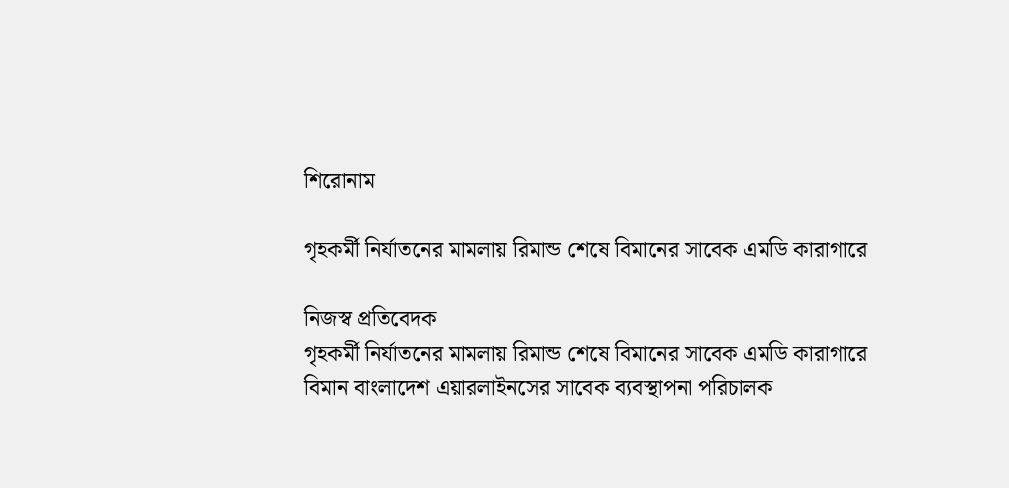শিরোনাম

গৃহকর্মী নির্যাতনের মামলায় রিমান্ড শেষে বিমানের সাবেক এমডি কারাগারে

নিজস্ব প্রতিবেদক
গৃহকর্মী নির্যাতনের মামলায় রিমান্ড শেষে বিমানের সাবেক এমডি কারাগারে
বিমান বাংলাদেশ এয়ারলাইনসের সাবেক ব্যবস্থাপনা পরিচালক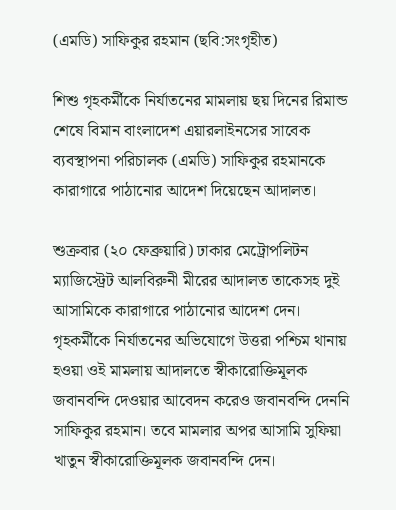(এমডি) সাফিকুর রহমান (ছবি:সংগৃহীত)

শিশু গৃহকর্মীকে নির্যাতনের মামলায় ছয় দিনের রিমান্ড শেষে বিমান বাংলাদেশ এয়ারলাইনসের সাবেক ব্যবস্থাপনা পরিচালক (এমডি) সাফিকুর রহমানকে কারাগারে পাঠানোর আদেশ দিয়েছেন আদালত।

শুক্রবার (২০ ফেব্রুয়ারি) ঢাকার মেট্রোপলিটন ম্যাজিস্ট্রেট আলবিরুনী মীরের আদালত তাকেসহ দুই আসামিকে কারাগারে পাঠানোর আদেশ দেন। গৃহকর্মীকে নির্যাতনের অভিযোগে উত্তরা পশ্চিম থানায় হওয়া ওই মামলায় আদালতে স্বীকারোক্তিমূলক জবানবন্দি দেওয়ার আবেদন করেও জবানবন্দি দেননি সাফিকুর রহমান। তবে মামলার অপর আসামি সুফিয়া খাতুন স্বীকারোক্তিমূলক জবানবন্দি দেন।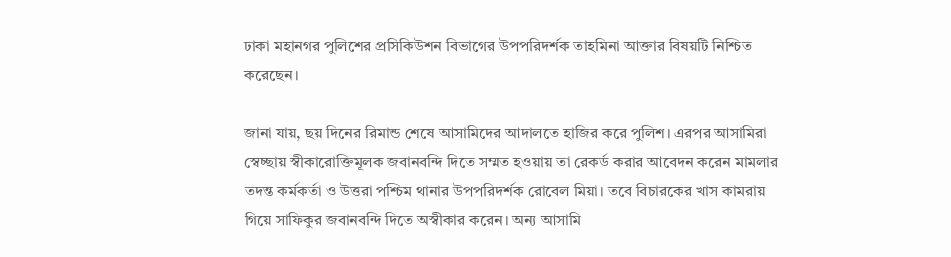ঢাকা মহানগর পুলিশের প্রসিকিউশন বিভাগের উপপরিদর্শক তাহমিনা আক্তার বিষয়টি নিশ্চিত করেছেন।

জানা যায়, ছয় দিনের রিমান্ড শেষে আসামিদের আদালতে হাজির করে পুলিশ। এরপর আসামিরা স্বেচ্ছায় স্বীকারোক্তিমূলক জবানবন্দি দিতে সম্মত হওয়ায় তা রেকর্ড করার আবেদন করেন মামলার তদন্ত কর্মকর্তা ও উত্তরা পশ্চিম থানার উপপরিদর্শক রোবেল মিয়া। তবে বিচারকের খাস কামরায় গিয়ে সাফিকুর জবানবন্দি দিতে অস্বীকার করেন। অন্য আসামি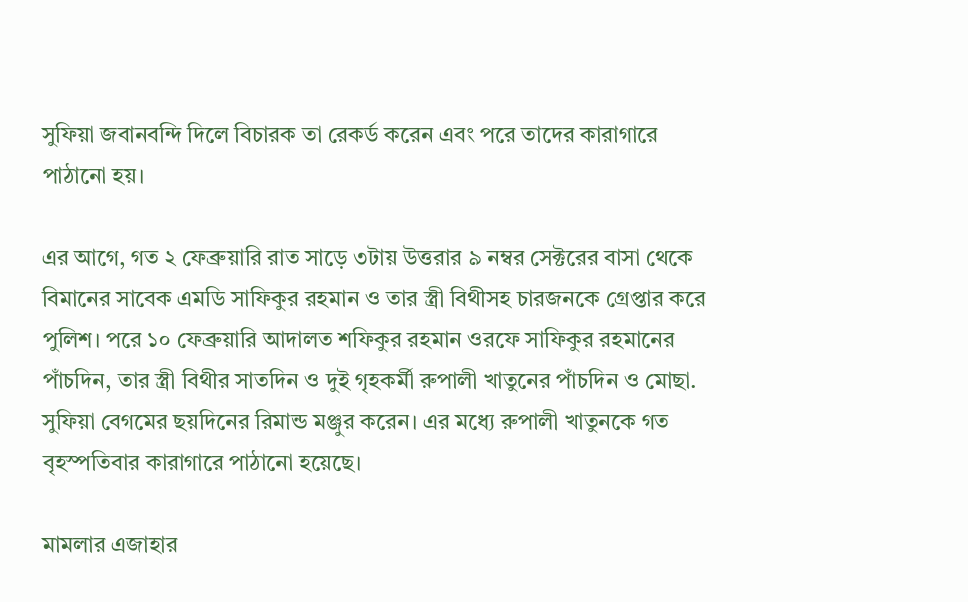সুফিয়া জবানবন্দি দিলে বিচারক তা রেকর্ড করেন এবং পরে তাদের কারাগারে পাঠানো হয়।

এর আগে, গত ২ ফেব্রুয়ারি রাত সাড়ে ৩টায় উত্তরার ৯ নম্বর সেক্টরের বাসা থেকে বিমানের সাবেক এমডি সাফিকুর রহমান ও তার স্ত্রী বিথীসহ চারজনকে গ্রেপ্তার করে পুলিশ। পরে ১০ ফেব্রুয়ারি আদালত শফিকুর রহমান ওরফে সাফিকুর রহমানের পাঁচদিন, তার স্ত্রী বিথীর সাতদিন ও দুই গৃহকর্মী রুপালী খাতুনের পাঁচদিন ও মোছা. সুফিয়া বেগমের ছয়দিনের রিমান্ড মঞ্জুর করেন। এর মধ্যে রুপালী খাতুনকে গত বৃহস্পতিবার কারাগারে পাঠানো হয়েছে।

মামলার এজাহার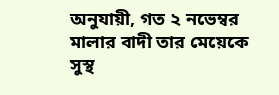অনুযায়ী, গত ২ নভেম্বর মালার বাদী তার মেয়েকে সুস্থ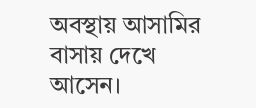অবস্থায় আসামির বাসায় দেখে আসেন।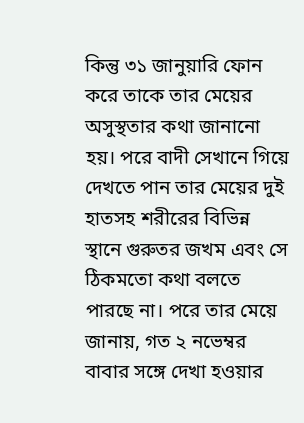কিন্তু ৩১ জানুয়ারি ফোন করে তাকে তার মেয়ের অসুস্থতার কথা জানানো হয়। পরে বাদী সেখানে গিয়ে দেখতে পান তার মেয়ের দুই হাতসহ শরীরের বিভিন্ন স্থানে গুরুতর জখম এবং সে ঠিকমতো কথা বলতে পারছে না। পরে তার মেয়ে জানায়, গত ২ নভেম্বর বাবার সঙ্গে দেখা হওয়ার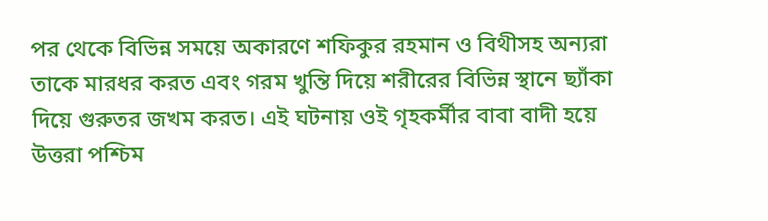পর থেকে বিভিন্ন সময়ে অকারণে শফিকুর রহমান ও বিথীসহ অন্যরা তাকে মারধর করত এবং গরম খুন্তি দিয়ে শরীরের বিভিন্ন স্থানে ছ্যাঁকা দিয়ে গুরুতর জখম করত। এই ঘটনায় ওই গৃহকর্মীর বাবা বাদী হয়ে উত্তরা পশ্চিম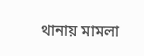থানায় মামলা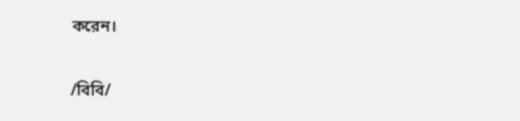করেন।

/বিবি/